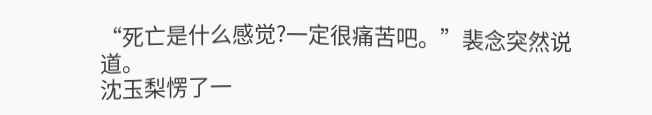“死亡是什么感觉?一定很痛苦吧。”裴念突然说道。
沈玉梨愣了一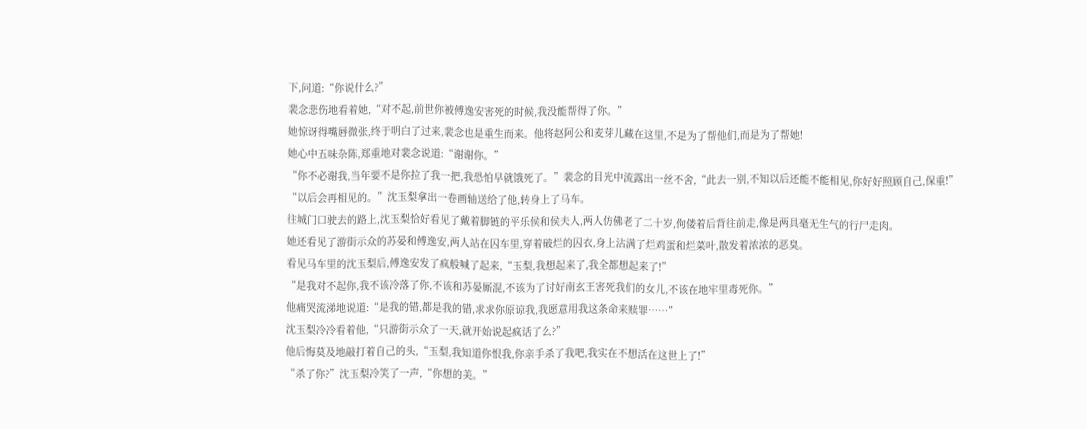下,问道:“你说什么?”
裴念悲伤地看着她,“对不起,前世你被傅逸安害死的时候,我没能帮得了你。”
她惊讶得嘴唇微张,终于明白了过来,裴念也是重生而来。他将赵阿公和麦芽儿藏在这里,不是为了帮他们,而是为了帮她!
她心中五味杂陈,郑重地对裴念说道:“谢谢你。”
“你不必谢我,当年要不是你拉了我一把,我恐怕早就饿死了。”裴念的目光中流露出一丝不舍,“此去一别,不知以后还能不能相见,你好好照顾自己,保重!”
“以后会再相见的。”沈玉梨拿出一卷画轴送给了他,转身上了马车。
往城门口驶去的路上,沈玉梨恰好看见了戴着脚链的平乐侯和侯夫人,两人仿佛老了二十岁,佝偻着后背往前走,像是两具毫无生气的行尸走肉。
她还看见了游街示众的苏晏和傅逸安,两人站在囚车里,穿着破烂的囚衣,身上沾满了烂鸡蛋和烂菜叶,散发着浓浓的恶臭。
看见马车里的沈玉梨后,傅逸安发了疯般喊了起来,“玉梨,我想起来了,我全都想起来了!”
“是我对不起你,我不该冷落了你,不该和苏晏厮混,不该为了讨好南玄王害死我们的女儿,不该在地牢里毒死你。”
他痛哭流涕地说道:“是我的错,都是我的错,求求你原谅我,我愿意用我这条命来赎罪……”
沈玉梨冷冷看着他,“只游街示众了一天,就开始说起疯话了么?”
他后悔莫及地敲打着自己的头,“玉梨,我知道你恨我,你亲手杀了我吧,我实在不想活在这世上了!”
“杀了你?”沈玉梨冷笑了一声,“你想的美。”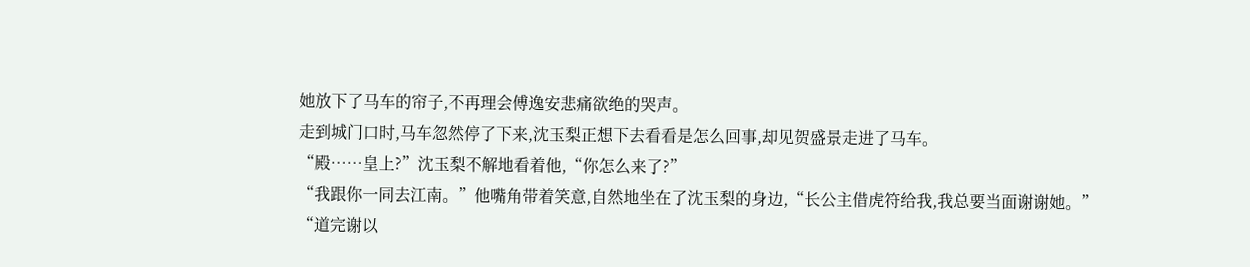她放下了马车的帘子,不再理会傅逸安悲痛欲绝的哭声。
走到城门口时,马车忽然停了下来,沈玉梨正想下去看看是怎么回事,却见贺盛景走进了马车。
“殿……皇上?”沈玉梨不解地看着他,“你怎么来了?”
“我跟你一同去江南。”他嘴角带着笑意,自然地坐在了沈玉梨的身边,“长公主借虎符给我,我总要当面谢谢她。”
“道完谢以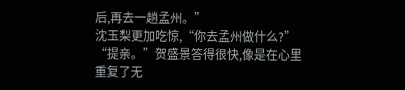后,再去一趟孟州。”
沈玉梨更加吃惊,“你去孟州做什么?”
“提亲。”贺盛景答得很快,像是在心里重复了无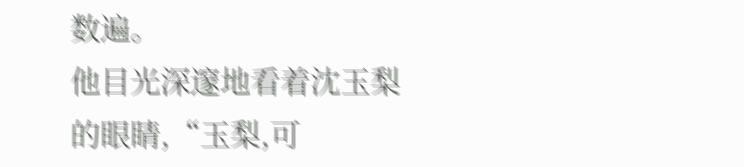数遍。
他目光深邃地看着沈玉梨的眼睛,“玉梨,可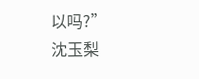以吗?”
沈玉梨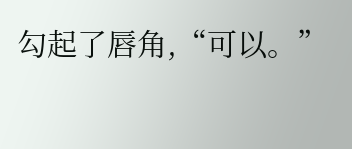勾起了唇角,“可以。”